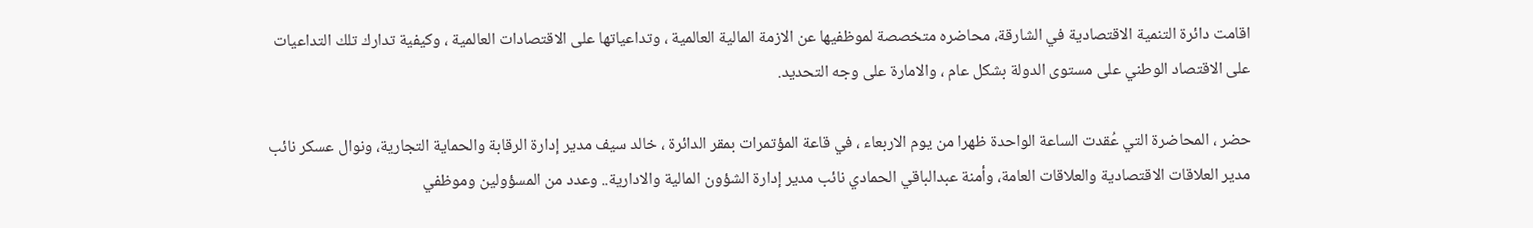اقامت دائرة التنمية الاقتصادية في الشارقة، محاضره متخصصة لموظفيها عن الازمة المالية العالمية ، وتداعياتها على الاقتصادات العالمية ، وكيفية تدارك تلك التداعيات على الاقتصاد الوطني على مستوى الدولة بشكل عام ، والامارة على وجه التحديد.

حضر ، المحاضرة التي عُقدت الساعة الواحدة ظهرا من يوم الاربعاء ، في قاعة المؤتمرات بمقر الدائرة ، خالد سيف مدير إدارة الرقابة والحماية التجارية، ونوال عسكر نائب مدير العلاقات الاقتصادية والعلاقات العامة، وأمنة عبدالباقي الحمادي نائب مدير إدارة الشؤون المالية والادارية.. وعدد من المسؤولين وموظفي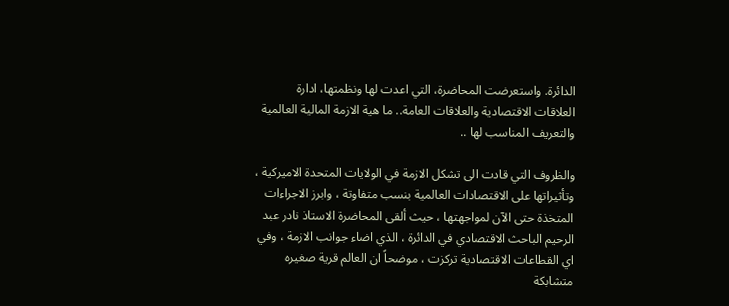الدائرة. واستعرضت المحاضرة، التي اعدت لها ونظمتها، ادارة العلاقات الاقتصادية والعلاقات العامة.. ما هية الازمة المالية العالمية والتعريف المناسب لها ..

والظروف التي قادت الى تشكل الازمة في الولايات المتحدة الاميركية ، وتأثيراتها على الاقتصادات العالمية بنسب متفاوتة ، وابرز الاجراءات المتخذة حتى الآن لمواجهتها ، حيث ألقى المحاضرة الاستاذ نادر عبد الرحيم الباحث الاقتصادي في الدائرة ، الذي اضاء جوانب الازمة ، وفي اي القطاعات الاقتصادية تركزت ، موضحاً ان العالم قرية صغيره متشابكة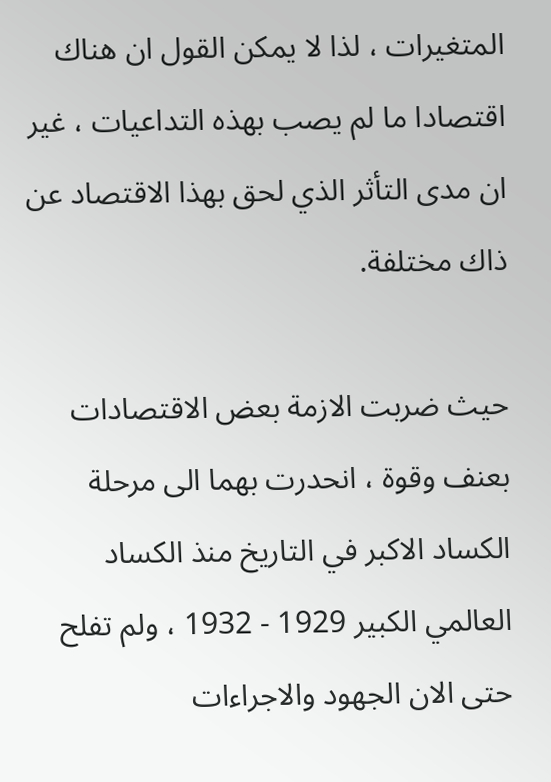المتغيرات ، لذا لا يمكن القول ان هناك اقتصادا ما لم يصب بهذه التداعيات ، غير ان مدى التأثر الذي لحق بهذا الاقتصاد عن ذاك مختلفة.

حيث ضربت الازمة بعض الاقتصادات بعنف وقوة ، انحدرت بهما الى مرحلة الكساد الاكبر في التاريخ منذ الكساد العالمي الكبير 1929 - 1932 ، ولم تفلح حتى الان الجهود والاجراءات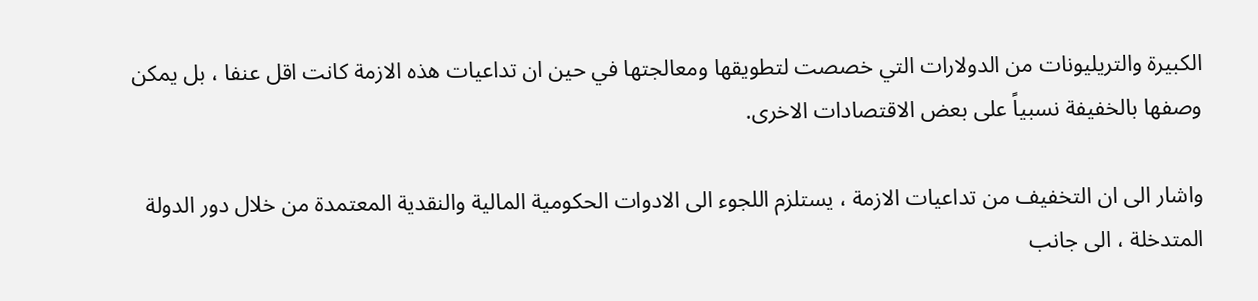الكبيرة والتريليونات من الدولارات التي خصصت لتطويقها ومعالجتها في حين ان تداعيات هذه الازمة كانت اقل عنفا ، بل يمكن وصفها بالخفيفة نسبياً على بعض الاقتصادات الاخرى.

واشار الى ان التخفيف من تداعيات الازمة ، يستلزم اللجوء الى الادوات الحكومية المالية والنقدية المعتمدة من خلال دور الدولة المتدخلة ، الى جانب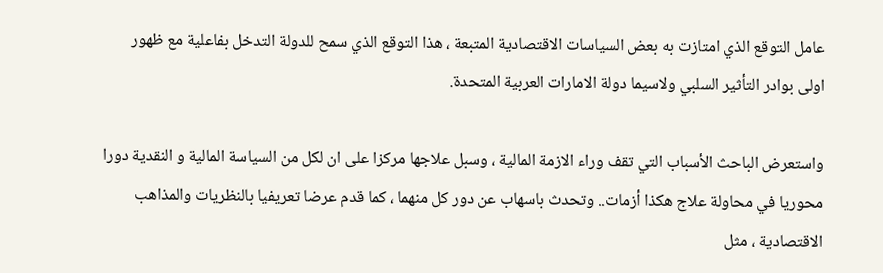عامل التوقع الذي امتازت به بعض السياسات الاقتصادية المتبعة ، هذا التوقع الذي سمح للدولة التدخل بفاعلية مع ظهور اولى بوادر التأثير السلبي ولاسيما دولة الامارات العربية المتحدة.

واستعرض الباحث الأسباب التي تقف وراء الازمة المالية ، وسبل علاجها مركزا على ان لكل من السياسة المالية و النقدية دورا محوريا في محاولة علاج هكذا أزمات.. وتحدث باسهاب عن دور كل منهما ، كما قدم عرضا تعريفيا بالنظريات والمذاهب الاقتصادية ، مثل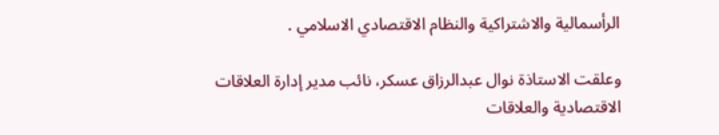الرأسمالية والاشتراكية والنظام الاقتصادي الاسلامي .

وعلقت الاستاذة نوال عبدالرزاق عسكر، نائب مدير إدارة العلاقات الاقتصادية والعلاقات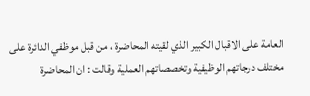العامة على الاقبال الكبير الذي لقيته المحاضرة ، من قبل موظفي الدائرة على مختلف درجاتهم الوظيفية وتخصصاتهم العملية وقالت : ان المحاضرة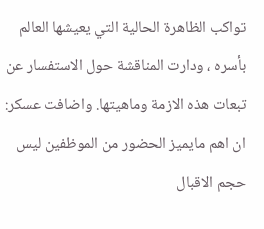تواكب الظاهرة الحالية التي يعيشها العالم بأسره ، ودارت المناقشة حول الاستفسار عن تبعات هذه الازمة وماهيتها. واضافت عسكر: ان اهم مايميز الحضور من الموظفين ليس حجم الاقبال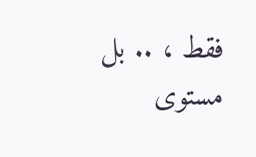فقط ، .. بل مستوى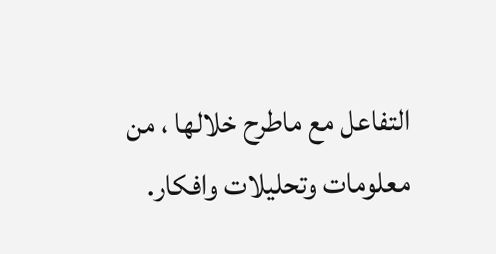التفاعل مع ماطرح خلالها ، من معلومات وتحليلات وافكار.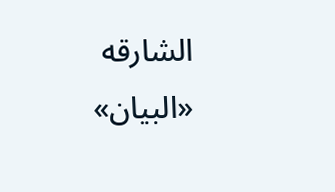الشارقه «البيان»